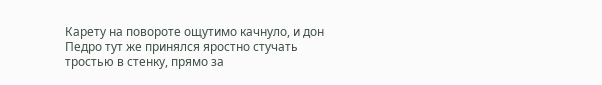Карету на повороте ощутимо качнуло, и дон Педро тут же принялся яростно стучать тростью в стенку, прямо за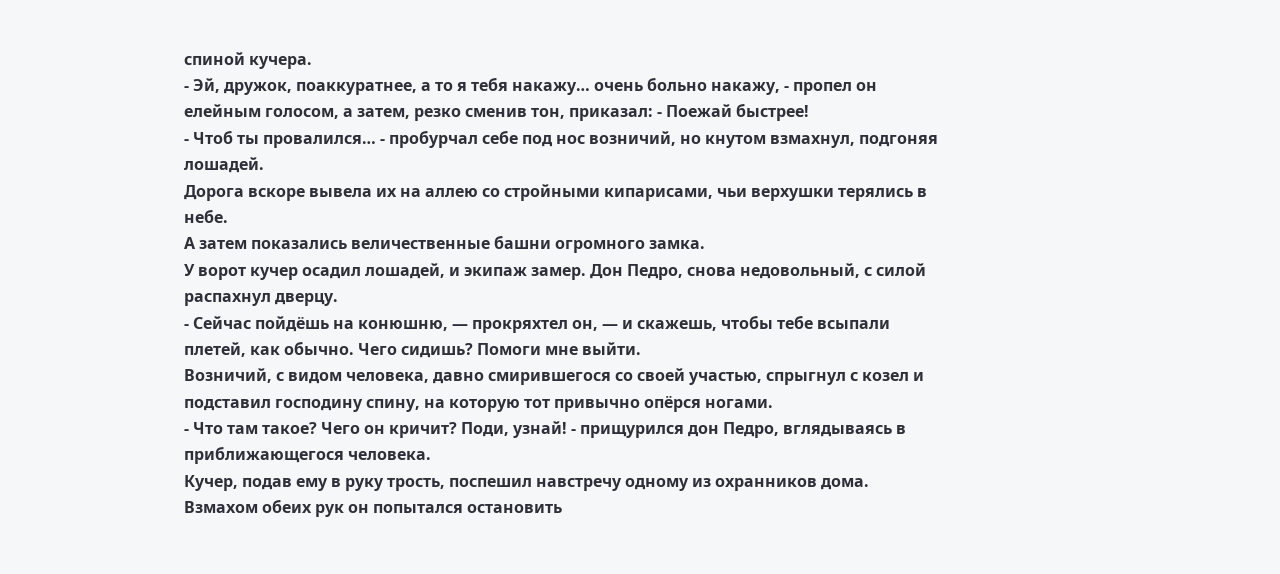спиной кучера.
- Эй, дружок, поаккуратнее, а то я тебя накажу… очень больно накажу, - пропел он елейным голосом, а затем, резко сменив тон, приказал: - Поежай быстрее!
- Чтоб ты провалился… - пробурчал себе под нос возничий, но кнутом взмахнул, подгоняя лошадей.
Дорога вскоре вывела их на аллею со стройными кипарисами, чьи верхушки терялись в небе.
А затем показались величественные башни огромного замка.
У ворот кучер осадил лошадей, и экипаж замер. Дон Педро, снова недовольный, с силой распахнул дверцу.
- Сейчас пойдёшь на конюшню, — прокряхтел он, — и скажешь, чтобы тебе всыпали плетей, как обычно. Чего сидишь? Помоги мне выйти.
Возничий, с видом человека, давно смирившегося со своей участью, спрыгнул с козел и подставил господину спину, на которую тот привычно опёрся ногами.
- Что там такое? Чего он кричит? Поди, узнай! - прищурился дон Педро, вглядываясь в приближающегося человека.
Кучер, подав ему в руку трость, поспешил навстречу одному из охранников дома.
Взмахом обеих рук он попытался остановить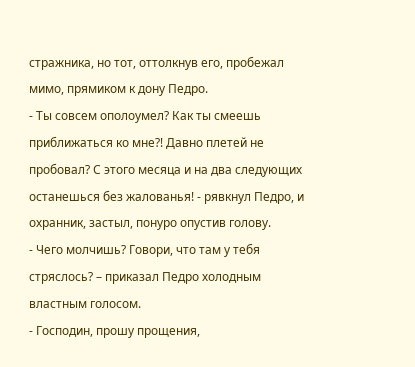стражника, но тот, оттолкнув его, пробежал мимо, прямиком к дону Педро.
- Ты совсем ополоумел? Как ты смеешь приближаться ко мне?! Давно плетей не пробовал? С этого месяца и на два следующих останешься без жалованья! - рявкнул Педро, и охранник, застыл, понуро опустив голову.
- Чего молчишь? Говори, что там у тебя стряслось? – приказал Педро холодным властным голосом.
- Господин, прошу прощения,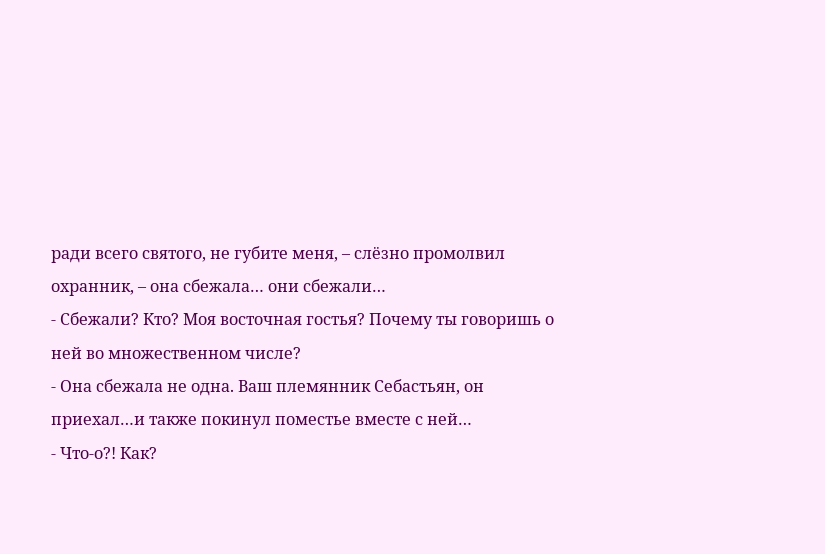ради всего святого, не губите меня, – слёзно промолвил охранник, – она сбежала… они сбежали…
- Сбежали? Кто? Моя восточная гостья? Почему ты говоришь о ней во множественном числе?
- Она сбежала не одна. Ваш племянник Себастьян, он приехал…и также покинул поместье вместе с ней…
- Что-о?! Как?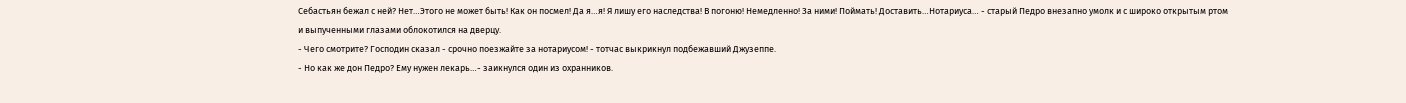Себастьян бежал с ней? Нет…Этого не может быть! Как он посмел! Да я…я! Я лишу его наследства! В погоню! Немедленно! За ними! Поймать! Доставить…Нотариуса… - старый Педро внезапно умолк и с широко открытым ртом и выпученными глазами облокотился на дверцу.
- Чего смотрите? Господин сказал - срочно поезжайте за нотариусом! - тотчас выкрикнул подбежавший Джузеппе.
- Но как же дон Педро? Ему нужен лекарь…- заикнулся один из охранников.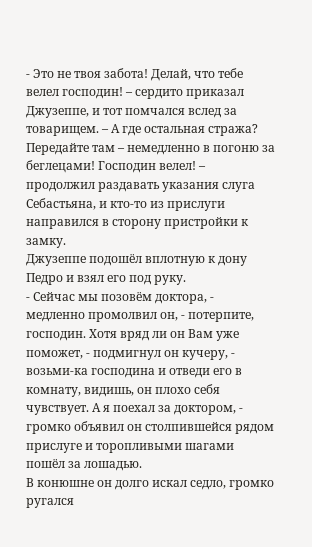- Это не твоя забота! Делай, что тебе велел господин! – сердито приказал Джузеппе, и тот помчался вслед за товарищем. – А где остальная стража? Передайте там – немедленно в погоню за беглецами! Господин велел! – продолжил раздавать указания слуга Себастьяна, и кто-то из прислуги направился в сторону пристройки к замку.
Джузеппе подошёл вплотную к дону Педро и взял его под руку.
- Сейчас мы позовём доктора, - медленно промолвил он, - потерпите, господин. Хотя вряд ли он Вам уже поможет, - подмигнул он кучеру, - возьми-ка господина и отведи его в комнату, видишь, он плохо себя чувствует. А я поехал за доктором, - громко объявил он столпившейся рядом прислуге и торопливыми шагами пошёл за лошадью.
В конюшне он долго искал седло, громко ругался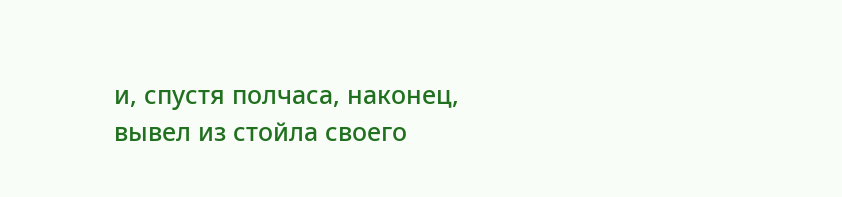и, спустя полчаса, наконец, вывел из стойла своего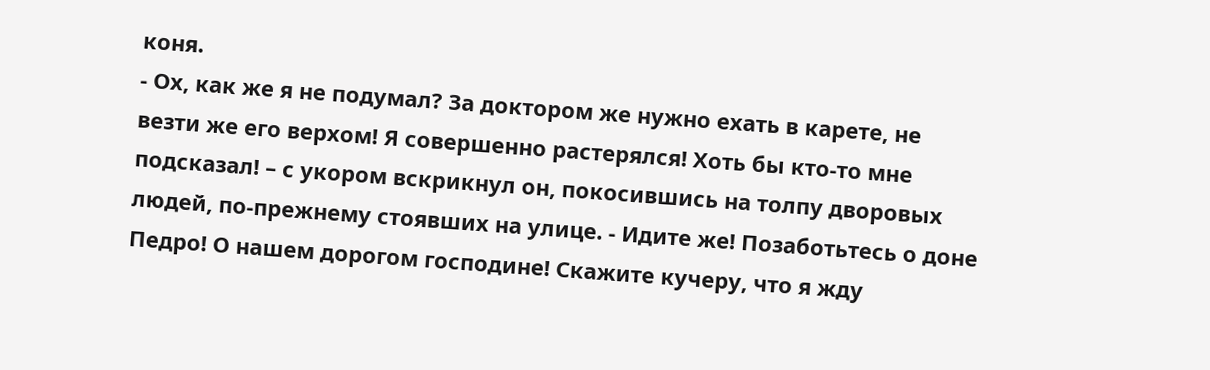коня.
- Ох, как же я не подумал? За доктором же нужно ехать в карете, не везти же его верхом! Я совершенно растерялся! Хоть бы кто-то мне подсказал! – с укором вскрикнул он, покосившись на толпу дворовых людей, по-прежнему стоявших на улице. - Идите же! Позаботьтесь о доне Педро! О нашем дорогом господине! Скажите кучеру, что я жду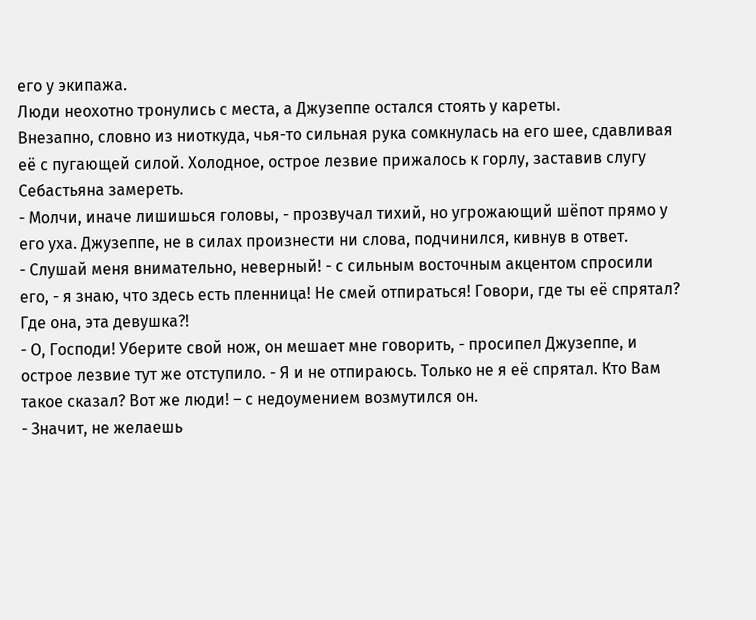его у экипажа.
Люди неохотно тронулись с места, а Джузеппе остался стоять у кареты.
Внезапно, словно из ниоткуда, чья-то сильная рука сомкнулась на его шее, сдавливая её с пугающей силой. Холодное, острое лезвие прижалось к горлу, заставив слугу Себастьяна замереть.
- Молчи, иначе лишишься головы, - прозвучал тихий, но угрожающий шёпот прямо у его уха. Джузеппе, не в силах произнести ни слова, подчинился, кивнув в ответ.
- Слушай меня внимательно, неверный! - с сильным восточным акцентом спросили его, - я знаю, что здесь есть пленница! Не смей отпираться! Говори, где ты её спрятал? Где она, эта девушка?!
- О, Господи! Уберите свой нож, он мешает мне говорить, - просипел Джузеппе, и острое лезвие тут же отступило. - Я и не отпираюсь. Только не я её спрятал. Кто Вам такое сказал? Вот же люди! – с недоумением возмутился он.
- Значит, не желаешь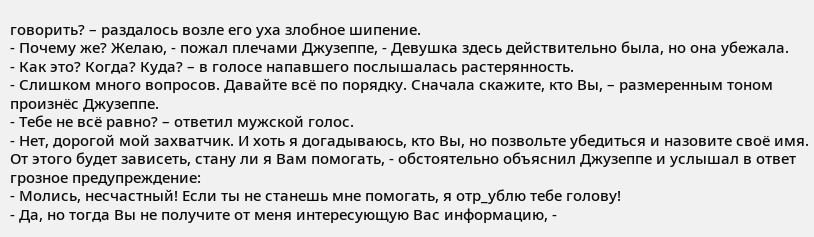говорить? – раздалось возле его уха злобное шипение.
- Почему же? Желаю, - пожал плечами Джузеппе, - Девушка здесь действительно была, но она убежала.
- Как это? Когда? Куда? – в голосе напавшего послышалась растерянность.
- Слишком много вопросов. Давайте всё по порядку. Сначала скажите, кто Вы, – размеренным тоном произнёс Джузеппе.
- Тебе не всё равно? – ответил мужской голос.
- Нет, дорогой мой захватчик. И хоть я догадываюсь, кто Вы, но позвольте убедиться и назовите своё имя. От этого будет зависеть, стану ли я Вам помогать, - обстоятельно объяснил Джузеппе и услышал в ответ грозное предупреждение:
- Молись, несчастный! Если ты не станешь мне помогать, я отр_ублю тебе голову!
- Да, но тогда Вы не получите от меня интересующую Вас информацию, -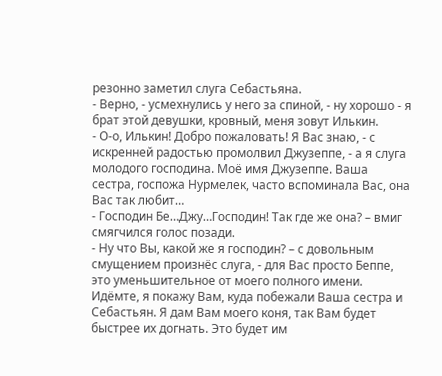резонно заметил слуга Себастьяна.
- Верно, - усмехнулись у него за спиной, - ну хорошо - я брат этой девушки, кровный, меня зовут Илькин.
- О-о, Илькин! Добро пожаловать! Я Вас знаю, - с искренней радостью промолвил Джузеппе, - а я слуга молодого господина. Моё имя Джузеппе. Ваша сестра, госпожа Нурмелек, часто вспоминала Вас, она Вас так любит…
- Господин Бе…Джу…Господин! Так где же она? – вмиг смягчился голос позади.
- Ну что Вы, какой же я господин? – с довольным смущением произнёс слуга, - для Вас просто Беппе, это уменьшительное от моего полного имени. Идёмте, я покажу Вам, куда побежали Ваша сестра и Себастьян. Я дам Вам моего коня, так Вам будет быстрее их догнать. Это будет им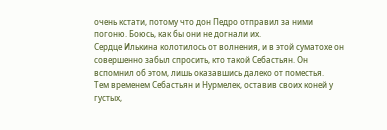очень кстати, потому что дон Педро отправил за ними погоню. Боюсь, как бы они не догнали их.
Сердце Илькина колотилось от волнения, и в этой суматохе он совершенно забыл спросить, кто такой Себастьян. Он вспомнил об этом, лишь оказавшись далеко от поместья.
Тем временем Себастьян и Нурмелек, оставив своих коней у густых,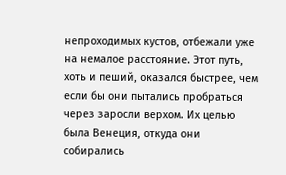непроходимых кустов, отбежали уже на немалое расстояние. Этот путь, хоть и пеший, оказался быстрее, чем если бы они пытались пробраться через заросли верхом. Их целью была Венеция, откуда они собирались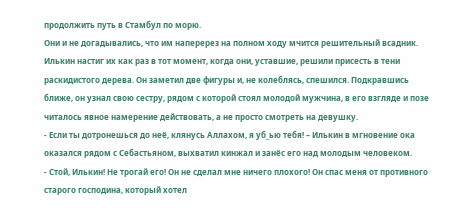продолжить путь в Стамбул по морю.
Они и не догадывались, что им наперерез на полном ходу мчится решительный всадник.
Илькин настиг их как раз в тот момент, когда они, уставшие, решили присесть в тени раскидистого дерева. Он заметил две фигуры и, не колеблясь, спешился. Подкравшись ближе, он узнал свою сестру, рядом с которой стоял молодой мужчина, в его взгляде и позе читалось явное намерение действовать, а не просто смотреть на девушку.
- Если ты дотронешься до неё, клянусь Аллахом, я уб_ью тебя! – Илькин в мгновение ока оказался рядом с Себастьяном, выхватил кинжал и занёс его над молодым человеком.
- Стой, Илькин! Не трогай его! Он не сделал мне ничего плохого! Он спас меня от противного старого господина, который хотел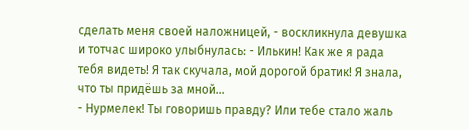сделать меня своей наложницей, - воскликнула девушка и тотчас широко улыбнулась: - Илькин! Как же я рада тебя видеть! Я так скучала, мой дорогой братик! Я знала, что ты придёшь за мной…
- Нурмелек! Ты говоришь правду? Или тебе стало жаль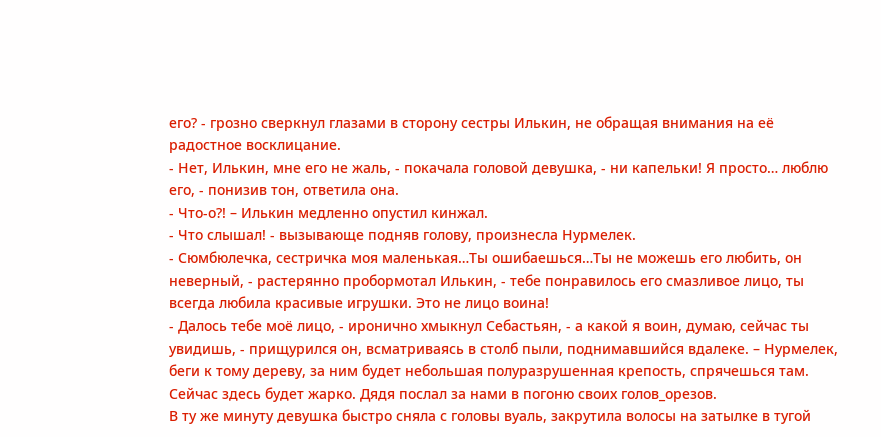его? - грозно сверкнул глазами в сторону сестры Илькин, не обращая внимания на её радостное восклицание.
- Нет, Илькин, мне его не жаль, - покачала головой девушка, - ни капельки! Я просто… люблю его, - понизив тон, ответила она.
- Что-о?! – Илькин медленно опустил кинжал.
- Что слышал! - вызывающе подняв голову, произнесла Нурмелек.
- Сюмбюлечка, сестричка моя маленькая…Ты ошибаешься…Ты не можешь его любить, он неверный, - растерянно пробормотал Илькин, - тебе понравилось его смазливое лицо, ты всегда любила красивые игрушки. Это не лицо воина!
- Далось тебе моё лицо, - иронично хмыкнул Себастьян, - а какой я воин, думаю, сейчас ты увидишь, - прищурился он, всматриваясь в столб пыли, поднимавшийся вдалеке. – Нурмелек, беги к тому дереву, за ним будет небольшая полуразрушенная крепость, спрячешься там. Сейчас здесь будет жарко. Дядя послал за нами в погоню своих голов_орезов.
В ту же минуту девушка быстро сняла с головы вуаль, закрутила волосы на затылке в тугой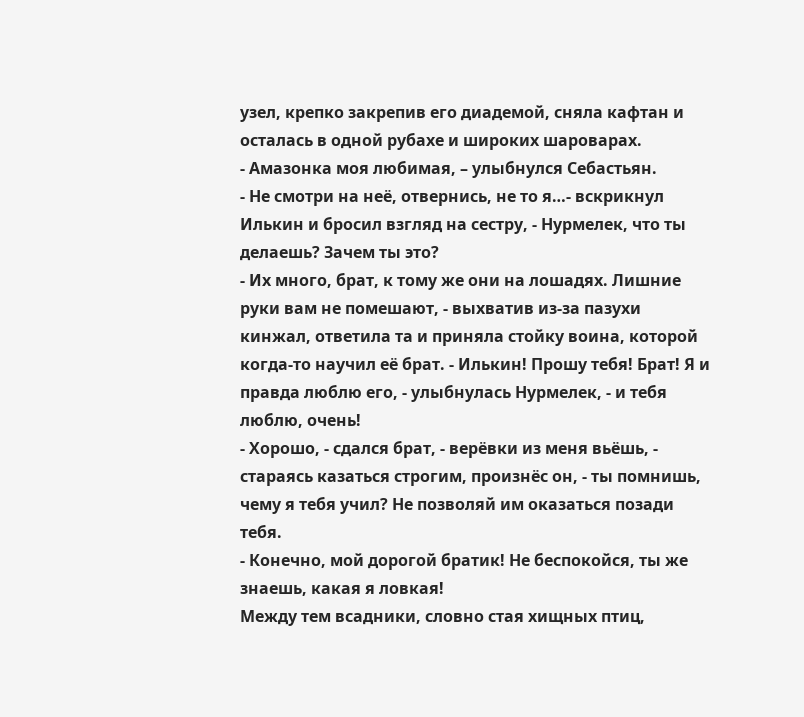узел, крепко закрепив его диадемой, сняла кафтан и осталась в одной рубахе и широких шароварах.
- Амазонка моя любимая, – улыбнулся Себастьян.
- Не смотри на неё, отвернись, не то я…- вскрикнул Илькин и бросил взгляд на сестру, - Нурмелек, что ты делаешь? Зачем ты это?
- Их много, брат, к тому же они на лошадях. Лишние руки вам не помешают, - выхватив из-за пазухи кинжал, ответила та и приняла стойку воина, которой когда-то научил её брат. - Илькин! Прошу тебя! Брат! Я и правда люблю его, - улыбнулась Нурмелек, - и тебя люблю, очень!
- Хорошо, - сдался брат, - верёвки из меня вьёшь, - стараясь казаться строгим, произнёс он, - ты помнишь, чему я тебя учил? Не позволяй им оказаться позади тебя.
- Конечно, мой дорогой братик! Не беспокойся, ты же знаешь, какая я ловкая!
Между тем всадники, словно стая хищных птиц,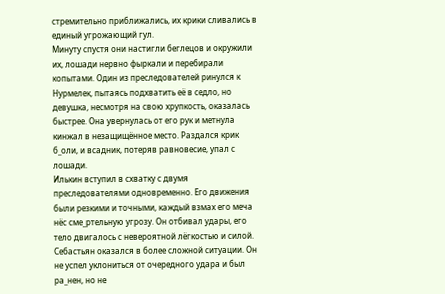стремительно приближались, их крики сливались в единый угрожающий гул.
Минуту спустя они настигли беглецов и окружили их, лошади нервно фыркали и перебирали копытами. Один из преследователей ринулся к Нурмелек, пытаясь подхватить её в седло, но девушка, несмотря на свою хрупкость, оказалась быстрее. Она увернулась от его рук и метнула кинжал в незащищённое место. Раздался крик б_оли, и всадник, потеряв равновесие, упал с лошади.
Илькин вступил в схватку с двумя преследователями одновременно. Его движения были резкими и точными, каждый взмах его меча нёс сме_ртельную угрозу. Он отбивал удары, его тело двигалось с невероятной лёгкостью и силой.
Себастьян оказался в более сложной ситуации. Он не успел уклониться от очередного удара и был ра_нен, но не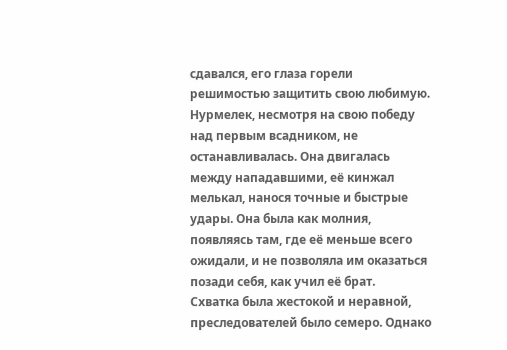сдавался, его глаза горели решимостью защитить свою любимую.
Нурмелек, несмотря на свою победу над первым всадником, не останавливалась. Она двигалась между нападавшими, её кинжал мелькал, нанося точные и быстрые удары. Она была как молния, появляясь там, где её меньше всего ожидали, и не позволяла им оказаться позади себя, как учил её брат.
Схватка была жестокой и неравной, преследователей было семеро. Однако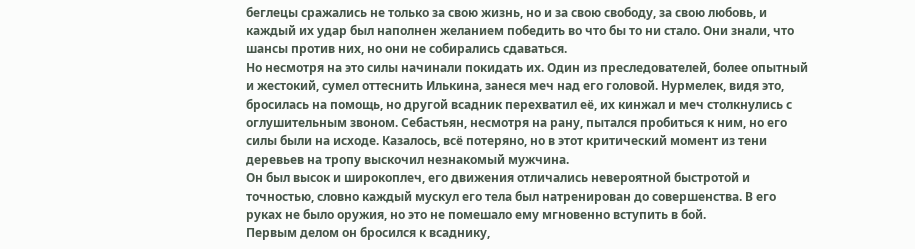беглецы сражались не только за свою жизнь, но и за свою свободу, за свою любовь, и каждый их удар был наполнен желанием победить во что бы то ни стало. Они знали, что шансы против них, но они не собирались сдаваться.
Но несмотря на это силы начинали покидать их. Один из преследователей, более опытный и жестокий, сумел оттеснить Илькина, занеся меч над его головой. Нурмелек, видя это, бросилась на помощь, но другой всадник перехватил её, их кинжал и меч столкнулись с оглушительным звоном. Себастьян, несмотря на рану, пытался пробиться к ним, но его силы были на исходе. Казалось, всё потеряно, но в этот критический момент из тени деревьев на тропу выскочил незнакомый мужчина.
Он был высок и широкоплеч, его движения отличались невероятной быстротой и точностью, словно каждый мускул его тела был натренирован до совершенства. В его руках не было оружия, но это не помешало ему мгновенно вступить в бой.
Первым делом он бросился к всаднику,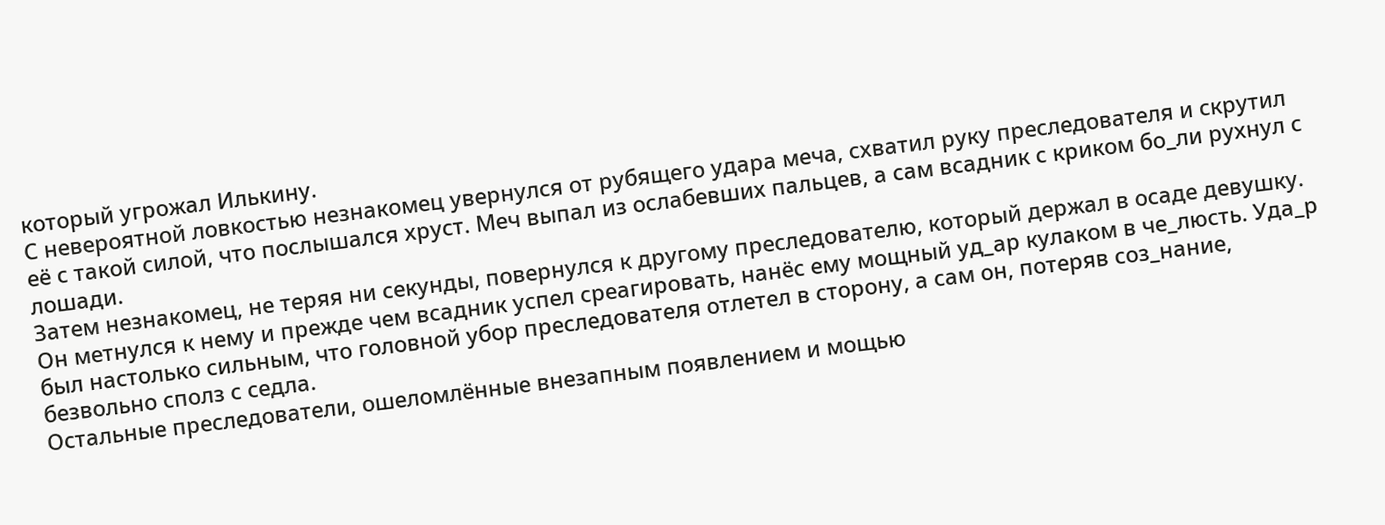который угрожал Илькину.
С невероятной ловкостью незнакомец увернулся от рубящего удара меча, схватил руку преследователя и скрутил её с такой силой, что послышался хруст. Меч выпал из ослабевших пальцев, а сам всадник с криком бо_ли рухнул с лошади.
Затем незнакомец, не теряя ни секунды, повернулся к другому преследователю, который держал в осаде девушку. Он метнулся к нему и прежде чем всадник успел среагировать, нанёс ему мощный уд_ар кулаком в че_люсть. Уда_р был настолько сильным, что головной убор преследователя отлетел в сторону, а сам он, потеряв соз_нание, безвольно сполз с седла.
Остальные преследователи, ошеломлённые внезапным появлением и мощью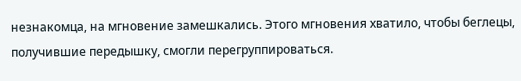незнакомца, на мгновение замешкались. Этого мгновения хватило, чтобы беглецы, получившие передышку, смогли перегруппироваться.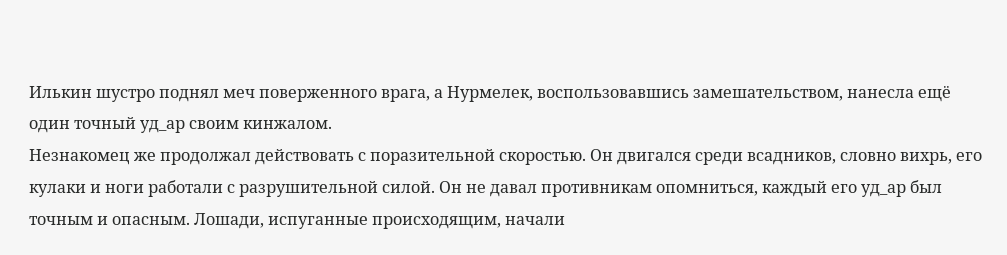Илькин шустро поднял меч поверженного врага, а Нурмелек, воспользовавшись замешательством, нанесла ещё один точный уд_ар своим кинжалом.
Незнакомец же продолжал действовать с поразительной скоростью. Он двигался среди всадников, словно вихрь, его кулаки и ноги работали с разрушительной силой. Он не давал противникам опомниться, каждый его уд_ар был точным и опасным. Лошади, испуганные происходящим, начали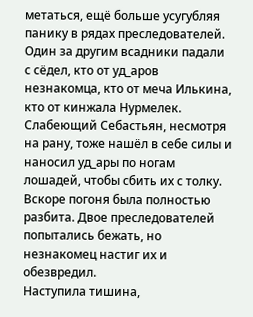метаться, ещё больше усугубляя панику в рядах преследователей.
Один за другим всадники падали с сёдел, кто от уд_аров незнакомца, кто от меча Илькина, кто от кинжала Нурмелек. Слабеющий Себастьян, несмотря на рану, тоже нашёл в себе силы и наносил уд_ары по ногам лошадей, чтобы сбить их с толку.
Вскоре погоня была полностью разбита. Двое преследователей попытались бежать, но незнакомец настиг их и обезвредил.
Наступила тишина,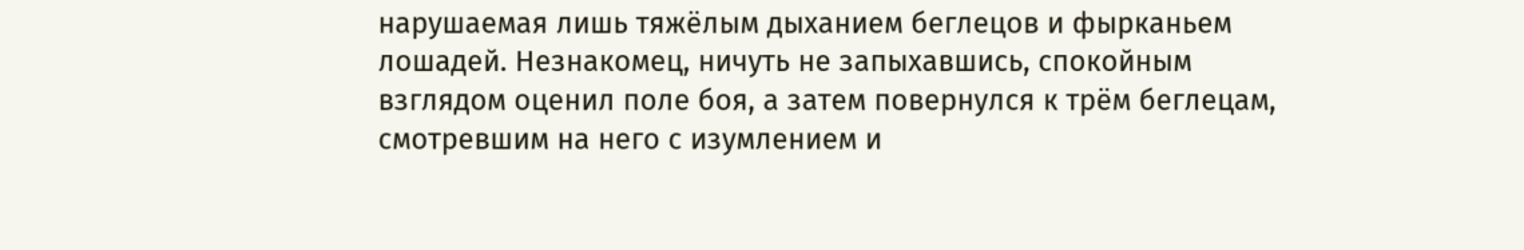нарушаемая лишь тяжёлым дыханием беглецов и фырканьем лошадей. Незнакомец, ничуть не запыхавшись, спокойным взглядом оценил поле боя, а затем повернулся к трём беглецам, смотревшим на него с изумлением и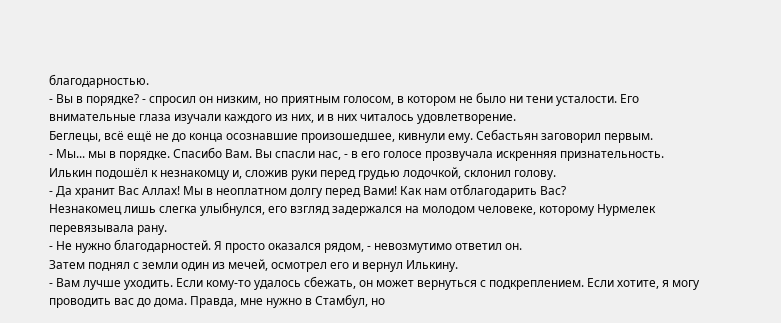благодарностью.
- Вы в порядке? - спросил он низким, но приятным голосом, в котором не было ни тени усталости. Его внимательные глаза изучали каждого из них, и в них читалось удовлетворение.
Беглецы, всё ещё не до конца осознавшие произошедшее, кивнули ему. Себастьян заговорил первым.
- Мы... мы в порядке. Спасибо Вам. Вы спасли нас, - в его голосе прозвучала искренняя признательность.
Илькин подошёл к незнакомцу и, сложив руки перед грудью лодочкой, склонил голову.
- Да хранит Вас Аллах! Мы в неоплатном долгу перед Вами! Как нам отблагодарить Вас?
Незнакомец лишь слегка улыбнулся, его взгляд задержался на молодом человеке, которому Нурмелек перевязывала рану.
- Не нужно благодарностей. Я просто оказался рядом, - невозмутимо ответил он.
Затем поднял с земли один из мечей, осмотрел его и вернул Илькину.
- Вам лучше уходить. Если кому-то удалось сбежать, он может вернуться с подкреплением. Если хотите, я могу проводить вас до дома. Правда, мне нужно в Стамбул, но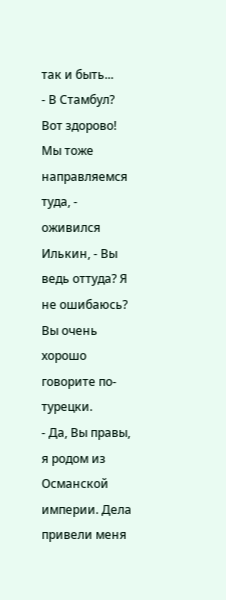так и быть...
- В Стамбул? Вот здорово! Мы тоже направляемся туда, - оживился Илькин, - Вы ведь оттуда? Я не ошибаюсь? Вы очень хорошо говорите по-турецки.
- Да, Вы правы, я родом из Османской империи. Дела привели меня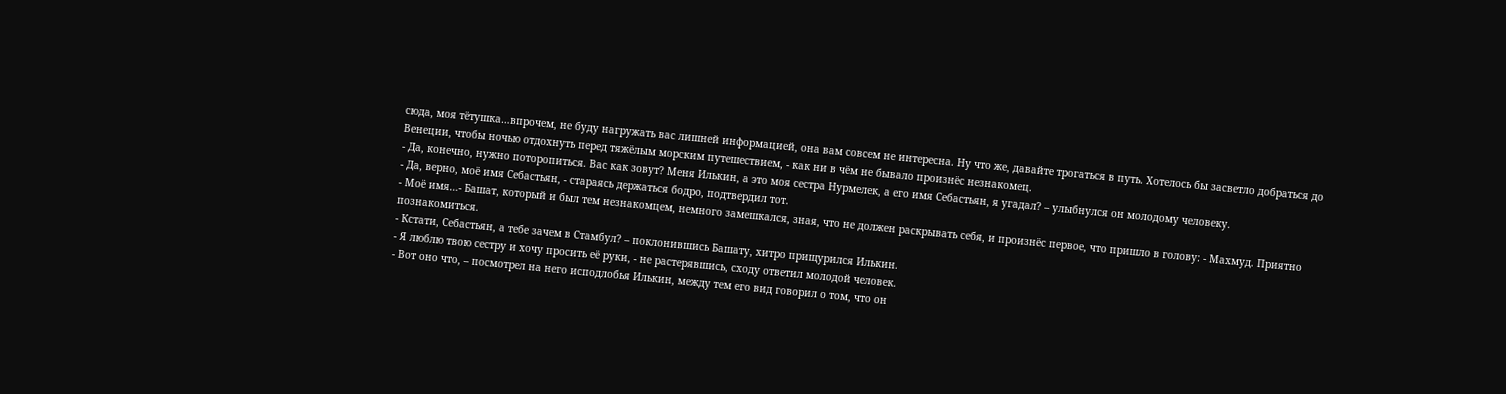сюда, моя тётушка…впрочем, не буду нагружать вас лишней информацией, она вам совсем не интересна. Ну что же, давайте трогаться в путь. Хотелось бы засветло добраться до Венеции, чтобы ночью отдохнуть перед тяжёлым морским путешествием, - как ни в чём не бывало произнёс незнакомец.
- Да, конечно, нужно поторопиться. Вас как зовут? Меня Илькин, а это моя сестра Нурмелек, а его имя Себастьян, я угадал? – улыбнулся он молодому человеку.
- Да, верно, моё имя Себастьян, - стараясь держаться бодро, подтвердил тот.
- Моё имя…- Башат, который и был тем незнакомцем, немного замешкался, зная, что не должен раскрывать себя, и произнёс первое, что пришло в голову: - Махмуд. Приятно познакомиться.
- Кстати, Себастьян, а тебе зачем в Стамбул? – поклонившись Башату, хитро прищурился Илькин.
- Я люблю твою сестру и хочу просить её руки, - не растерявшись, сходу ответил молодой человек.
- Вот оно что, – посмотрел на него исподлобья Илькин, между тем его вид говорил о том, что он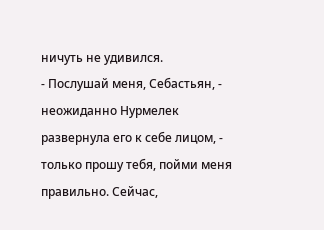ничуть не удивился.
- Послушай меня, Себастьян, - неожиданно Нурмелек развернула его к себе лицом, - только прошу тебя, пойми меня правильно. Сейчас,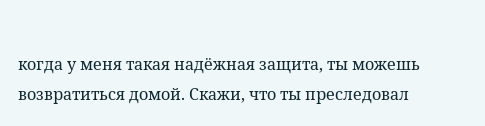когда у меня такая надёжная защита, ты можешь возвратиться домой. Скажи, что ты преследовал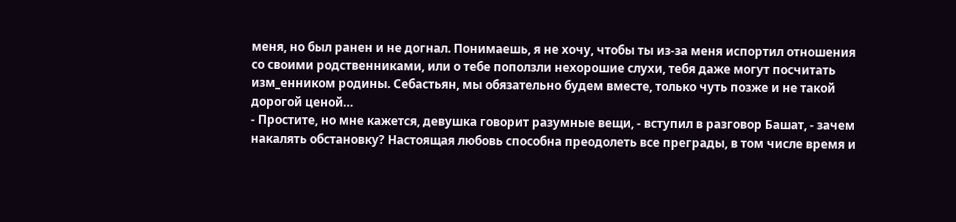меня, но был ранен и не догнал. Понимаешь, я не хочу, чтобы ты из-за меня испортил отношения со своими родственниками, или о тебе поползли нехорошие слухи, тебя даже могут посчитать изм_енником родины. Себастьян, мы обязательно будем вместе, только чуть позже и не такой дорогой ценой…
- Простите, но мне кажется, девушка говорит разумные вещи, - вступил в разговор Башат, - зачем накалять обстановку? Настоящая любовь способна преодолеть все преграды, в том числе время и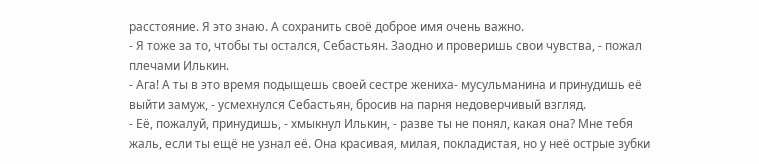расстояние. Я это знаю. А сохранить своё доброе имя очень важно.
- Я тоже за то, чтобы ты остался, Себастьян. Заодно и проверишь свои чувства, - пожал плечами Илькин.
- Ага! А ты в это время подыщешь своей сестре жениха- мусульманина и принудишь её выйти замуж, - усмехнулся Себастьян, бросив на парня недоверчивый взгляд.
- Её, пожалуй, принудишь, - хмыкнул Илькин, - разве ты не понял, какая она? Мне тебя жаль, если ты ещё не узнал её. Она красивая, милая, покладистая, но у неё острые зубки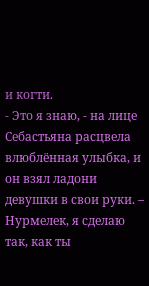и когти.
- Это я знаю, - на лице Себастьяна расцвела влюблённая улыбка, и он взял ладони девушки в свои руки. – Нурмелек, я сделаю так, как ты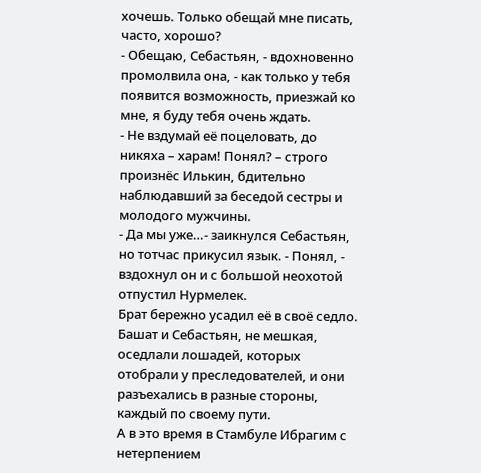хочешь. Только обещай мне писать, часто, хорошо?
- Обещаю, Себастьян, - вдохновенно промолвила она, - как только у тебя появится возможность, приезжай ко мне, я буду тебя очень ждать.
- Не вздумай её поцеловать, до никяха – харам! Понял? – строго произнёс Илькин, бдительно наблюдавший за беседой сестры и молодого мужчины.
- Да мы уже…- заикнулся Себастьян, но тотчас прикусил язык. - Понял, - вздохнул он и с большой неохотой отпустил Нурмелек.
Брат бережно усадил её в своё седло. Башат и Себастьян, не мешкая, оседлали лошадей, которых отобрали у преследователей, и они разъехались в разные стороны, каждый по своему пути.
А в это время в Стамбуле Ибрагим с нетерпением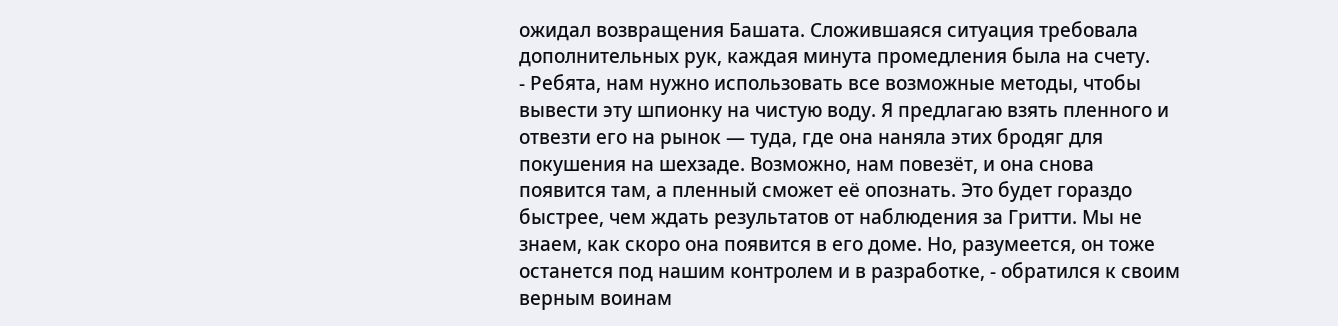ожидал возвращения Башата. Сложившаяся ситуация требовала дополнительных рук, каждая минута промедления была на счету.
- Ребята, нам нужно использовать все возможные методы, чтобы вывести эту шпионку на чистую воду. Я предлагаю взять пленного и отвезти его на рынок — туда, где она наняла этих бродяг для покушения на шехзаде. Возможно, нам повезёт, и она снова появится там, а пленный сможет её опознать. Это будет гораздо быстрее, чем ждать результатов от наблюдения за Гритти. Мы не знаем, как скоро она появится в его доме. Но, разумеется, он тоже останется под нашим контролем и в разработке, - обратился к своим верным воинам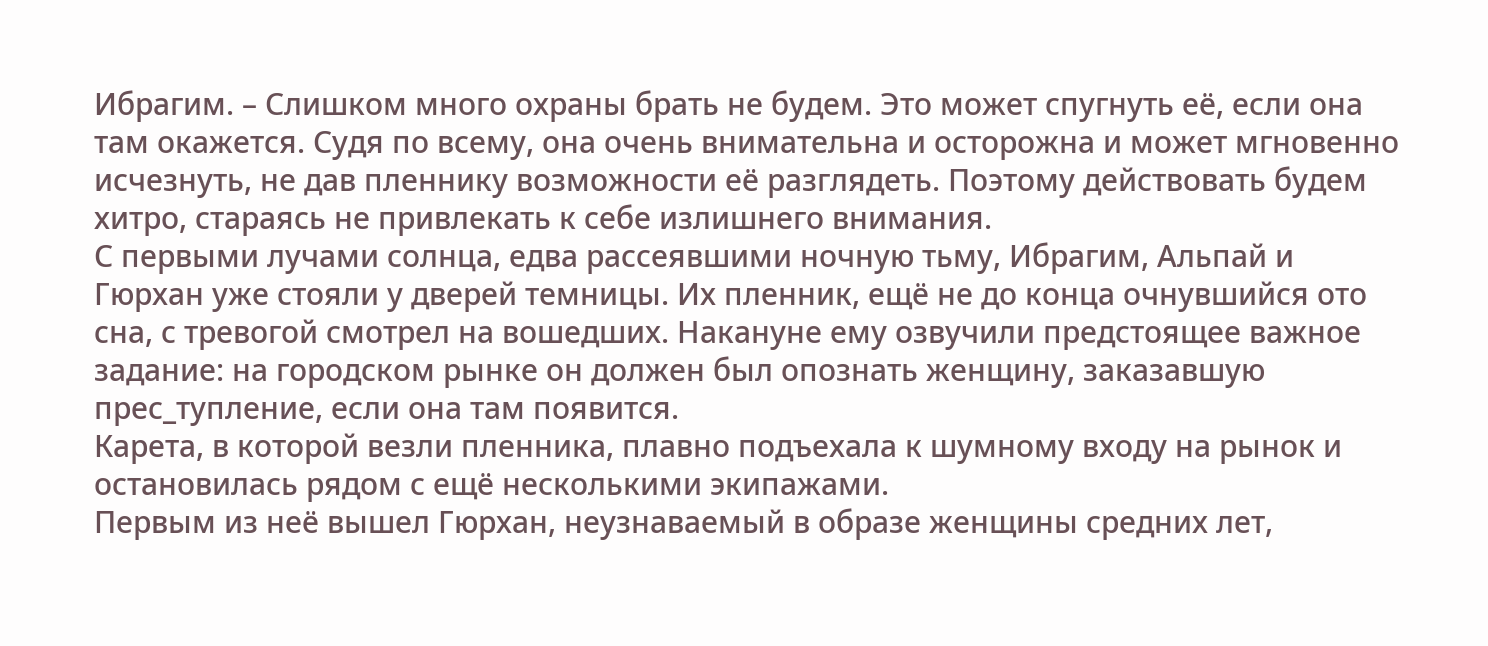Ибрагим. – Слишком много охраны брать не будем. Это может спугнуть её, если она там окажется. Судя по всему, она очень внимательна и осторожна и может мгновенно исчезнуть, не дав пленнику возможности её разглядеть. Поэтому действовать будем хитро, стараясь не привлекать к себе излишнего внимания.
С первыми лучами солнца, едва рассеявшими ночную тьму, Ибрагим, Альпай и Гюрхан уже стояли у дверей темницы. Их пленник, ещё не до конца очнувшийся ото сна, с тревогой смотрел на вошедших. Накануне ему озвучили предстоящее важное задание: на городском рынке он должен был опознать женщину, заказавшую прес_тупление, если она там появится.
Карета, в которой везли пленника, плавно подъехала к шумному входу на рынок и остановилась рядом с ещё несколькими экипажами.
Первым из неё вышел Гюрхан, неузнаваемый в образе женщины средних лет,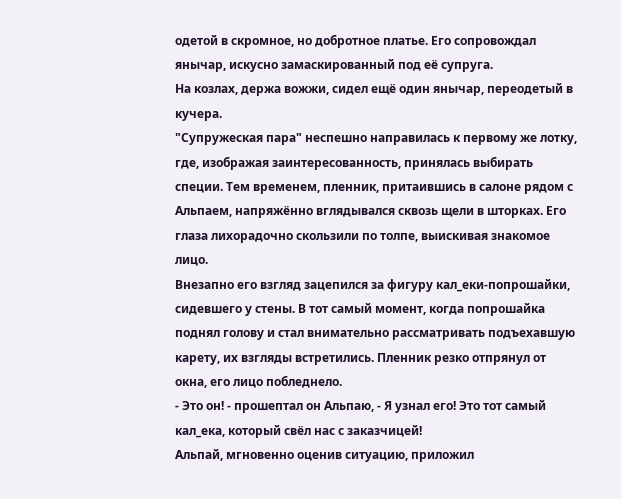одетой в скромное, но добротное платье. Его сопровождал янычар, искусно замаскированный под её супруга.
На козлах, держа вожжи, сидел ещё один янычар, переодетый в кучера.
"Супружеская пара" неспешно направилась к первому же лотку, где, изображая заинтересованность, принялась выбирать специи. Тем временем, пленник, притаившись в салоне рядом с Альпаем, напряжённо вглядывался сквозь щели в шторках. Его глаза лихорадочно скользили по толпе, выискивая знакомое лицо.
Внезапно его взгляд зацепился за фигуру кал_еки-попрошайки, сидевшего у стены. В тот самый момент, когда попрошайка поднял голову и стал внимательно рассматривать подъехавшую карету, их взгляды встретились. Пленник резко отпрянул от окна, его лицо побледнело.
- Это он! - прошептал он Альпаю, - Я узнал его! Это тот самый кал_ека, который свёл нас с заказчицей!
Альпай, мгновенно оценив ситуацию, приложил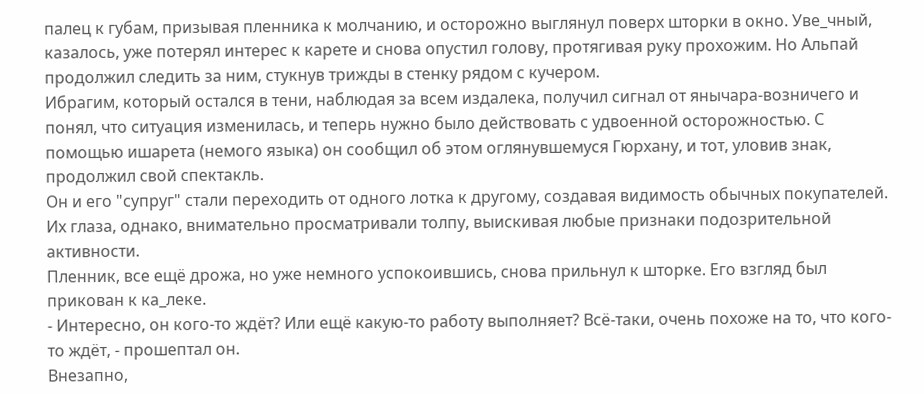палец к губам, призывая пленника к молчанию, и осторожно выглянул поверх шторки в окно. Уве_чный, казалось, уже потерял интерес к карете и снова опустил голову, протягивая руку прохожим. Но Альпай продолжил следить за ним, стукнув трижды в стенку рядом с кучером.
Ибрагим, который остался в тени, наблюдая за всем издалека, получил сигнал от янычара-возничего и понял, что ситуация изменилась, и теперь нужно было действовать с удвоенной осторожностью. С помощью ишарета (немого языка) он сообщил об этом оглянувшемуся Гюрхану, и тот, уловив знак, продолжил свой спектакль.
Он и его "супруг" стали переходить от одного лотка к другому, создавая видимость обычных покупателей. Их глаза, однако, внимательно просматривали толпу, выискивая любые признаки подозрительной активности.
Пленник, все ещё дрожа, но уже немного успокоившись, снова прильнул к шторке. Его взгляд был прикован к ка_леке.
- Интересно, он кого-то ждёт? Или ещё какую-то работу выполняет? Всё-таки, очень похоже на то, что кого-то ждёт, - прошептал он.
Внезапно,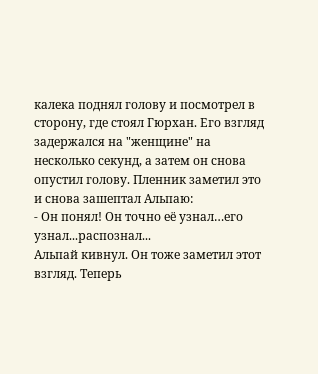калека поднял голову и посмотрел в сторону, где стоял Гюрхан. Его взгляд задержался на "женщине" на несколько секунд, а затем он снова опустил голову. Пленник заметил это и снова зашептал Альпаю:
- Он понял! Он точно её узнал…его узнал...распознал...
Альпай кивнул. Он тоже заметил этот взгляд. Теперь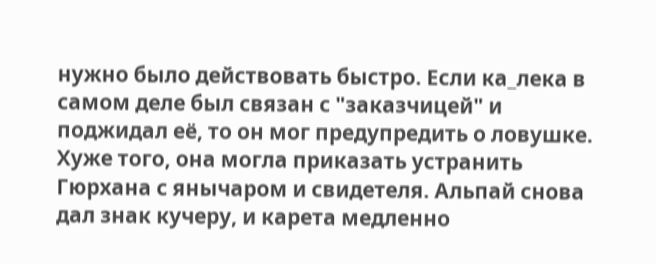нужно было действовать быстро. Если ка_лека в самом деле был связан с "заказчицей" и поджидал её, то он мог предупредить о ловушке. Хуже того, она могла приказать устранить Гюрхана с янычаром и свидетеля. Альпай снова дал знак кучеру, и карета медленно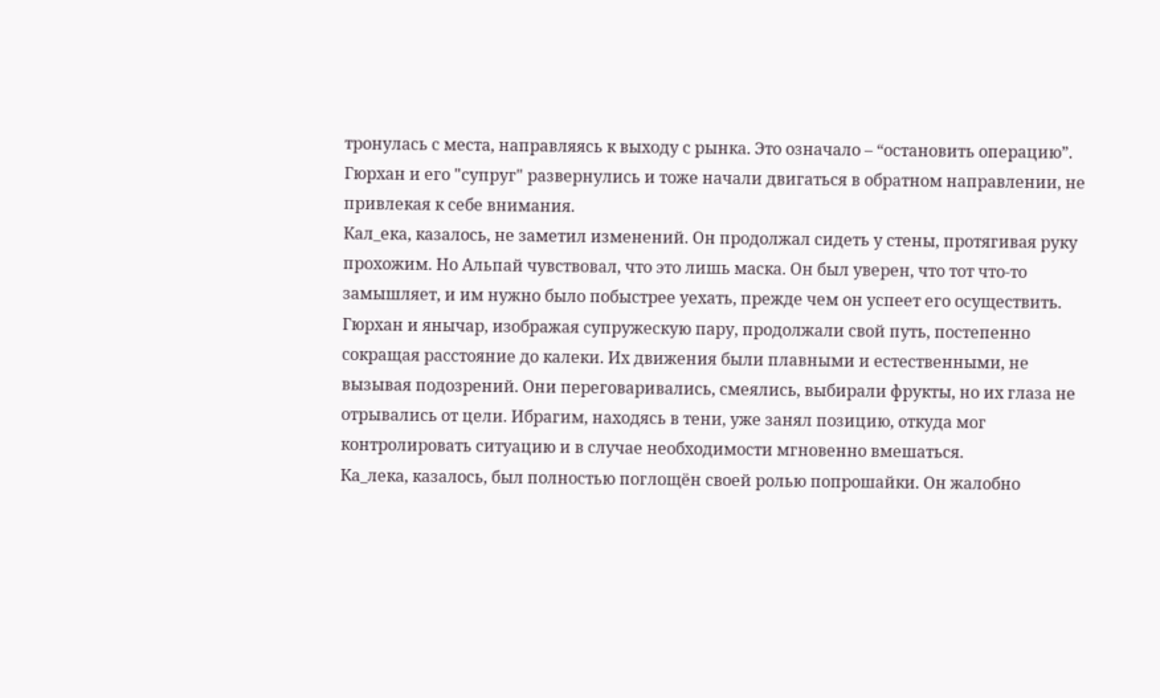тронулась с места, направляясь к выходу с рынка. Это означало – “остановить операцию”.
Гюрхан и его "супруг" развернулись и тоже начали двигаться в обратном направлении, не привлекая к себе внимания.
Кал_ека, казалось, не заметил изменений. Он продолжал сидеть у стены, протягивая руку прохожим. Но Альпай чувствовал, что это лишь маска. Он был уверен, что тот что-то замышляет, и им нужно было побыстрее уехать, прежде чем он успеет его осуществить.
Гюрхан и янычар, изображая супружескую пару, продолжали свой путь, постепенно сокращая расстояние до калеки. Их движения были плавными и естественными, не вызывая подозрений. Они переговаривались, смеялись, выбирали фрукты, но их глаза не отрывались от цели. Ибрагим, находясь в тени, уже занял позицию, откуда мог контролировать ситуацию и в случае необходимости мгновенно вмешаться.
Ка_лека, казалось, был полностью поглощён своей ролью попрошайки. Он жалобно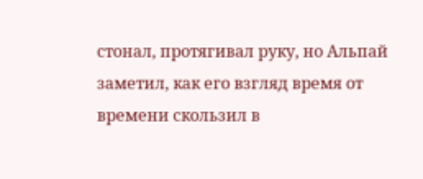стонал, протягивал руку, но Альпай заметил, как его взгляд время от времени скользил в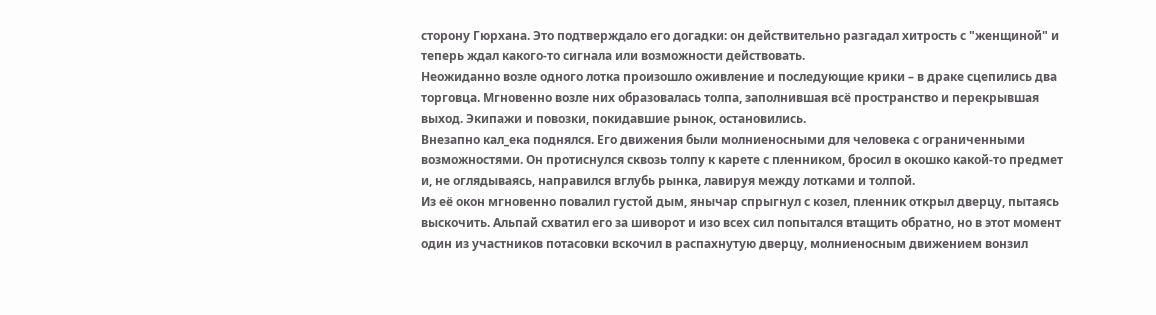сторону Гюрхана. Это подтверждало его догадки: он действительно разгадал хитрость с "женщиной" и теперь ждал какого-то сигнала или возможности действовать.
Неожиданно возле одного лотка произошло оживление и последующие крики – в драке сцепились два торговца. Мгновенно возле них образовалась толпа, заполнившая всё пространство и перекрывшая выход. Экипажи и повозки, покидавшие рынок, остановились.
Внезапно кал_ека поднялся. Его движения были молниеносными для человека с ограниченными возможностями. Он протиснулся сквозь толпу к карете с пленником, бросил в окошко какой-то предмет и, не оглядываясь, направился вглубь рынка, лавируя между лотками и толпой.
Из её окон мгновенно повалил густой дым, янычар спрыгнул с козел, пленник открыл дверцу, пытаясь выскочить. Альпай схватил его за шиворот и изо всех сил попытался втащить обратно, но в этот момент один из участников потасовки вскочил в распахнутую дверцу, молниеносным движением вонзил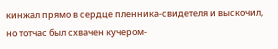кинжал прямо в сердце пленника-свидетеля и выскочил, но тотчас был схвачен кучером-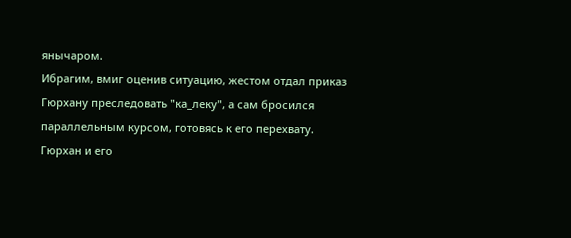янычаром.
Ибрагим, вмиг оценив ситуацию, жестом отдал приказ Гюрхану преследовать "ка_леку", а сам бросился параллельным курсом, готовясь к его перехвату.
Гюрхан и его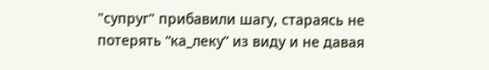"супруг" прибавили шагу, стараясь не потерять “ка_леку” из виду и не давая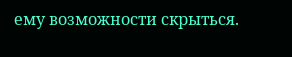ему возможности скрыться.